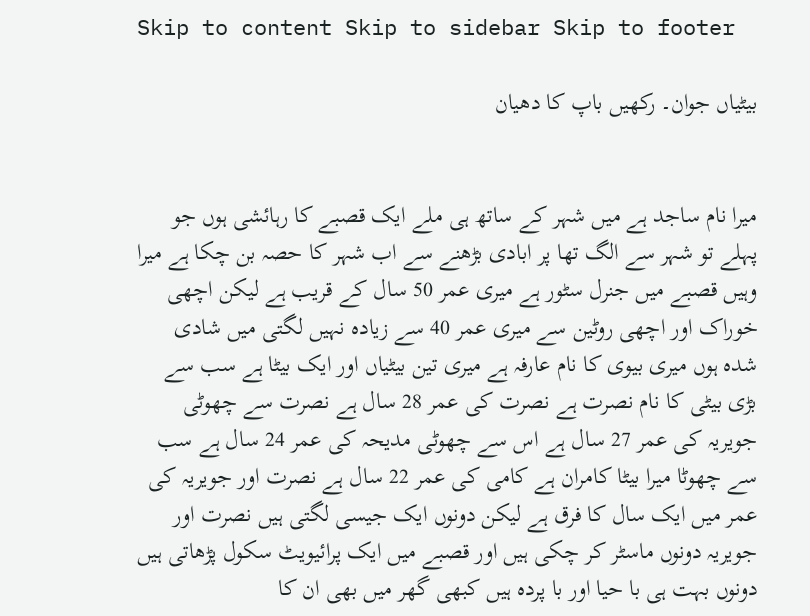Skip to content Skip to sidebar Skip to footer

بیٹیاں جوان۔ رکھیں باپ کا دھیان


میرا نام ساجد ہے میں شہر کے ساتھ ہی ملے ایک قصبے کا رہائشی ہوں جو پہلے تو شہر سے الگ تھا پر ابادی بڑھنے سے اب شہر کا حصہ بن چکا ہے میرا وہیں قصبے میں جنرل سٹور ہے میری عمر 50 سال کے قریب ہے لیکن اچھی خوراک اور اچھی روٹین سے میری عمر 40 سے زیادہ نہیں لگتی میں شادی شدہ ہوں میری بیوی کا نام عارفہ ہے میری تین بیٹیاں اور ایک بیٹا ہے سب سے بڑی بیٹی کا نام نصرت ہے نصرت کی عمر 28 سال ہے نصرت سے چھوٹی جویریہ کی عمر 27 سال ہے اس سے چھوٹی مدیحہ کی عمر 24 سال ہے سب سے چھوٹا میرا بیٹا کامران ہے کامی کی عمر 22 سال ہے نصرت اور جویریہ کی عمر میں ایک سال کا فرق ہے لیکن دونوں ایک جیسی لگتی ہیں نصرت اور جویریہ دونوں ماسٹر کر چکی ہیں اور قصبے میں ایک پرائیویٹ سکول پڑھاتی ہیں دونوں بہت ہی با حیا اور با پردہ ہیں کبھی گھر میں بھی ان کا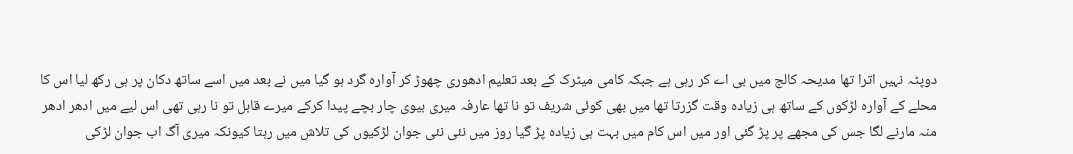دوپٹہ نہیں اترا تھا مدیحہ کالج میں بی اے کر رہی ہے جبکہ کامی میٹرک کے بعد تعلیم ادھوری چھوڑ کر آوارہ گرد ہو گیا میں نے بعد میں اسے ساتھ دکان پر ہی رکھ لیا اس کا محلے کے آوارہ لڑکوں کے ساتھ ہی زیادہ وقت گزرتا تھا میں بھی کوئی شریف تو نا تھا عارفہ میری بیوی چار بچے پیدا کرکے میرے قابل تو نا رہی تھی اس لیے میں ادھر ادھر منہ مارنے لگا جس کی مجھے پر پڑ گئی اور میں اس کام میں بہت ہی زیادہ پڑ گیا روز میں نئی نئی جوان لڑکیوں کی تلاش میں رہتا کیونکہ میری آگ اب جوان لڑکی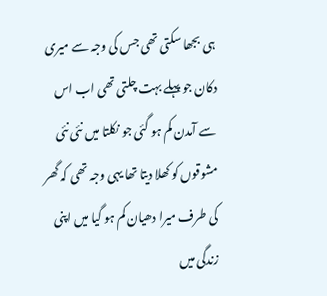ہی بجھا سکتی تھی جس کی وجہ سے میری دکان جو پہلے بہت چلتی تھی اب اس سے آمدن کم ہو گئی جو نکلتا میں نئی نئی مشوقوں کو کھلا دیتا تھا یہی وجہ تھی کہ گھر کی طرف میرا دھیان کم ہو گیا میں اپنی زندگی میں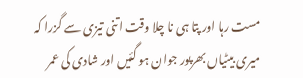مست رہا اور پتا ہی نا چلا وقت اتنی تیزی سے گزرا کہ میری بیٹیاں بھرپور جوان ہو گئیں اور شادی کی عمر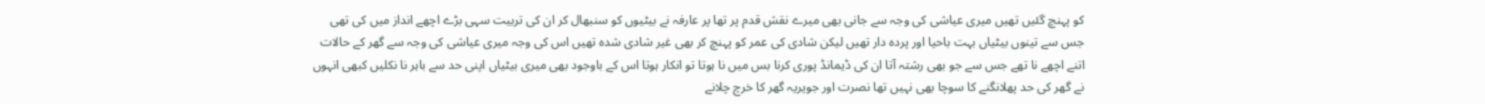کو پہنچ گئیں تھیں میری عیاشی کی وجہ سے جانی بھی میرے نقش قدم پر تھا پر عارفہ نے بیٹیوں کو سنبھال کر ان کی تربیت سہی بڑے اچھے انداز میں کی تھی جس سے تینوں بیٹیاں بہت باحیا اور پردہ دار تھیں لیکن شادی کی عمر کو پہنچ کر بھی غیر شادی شدہ تھیں اس کی وجہ میری عیاشی کی وجہ سے گھر کے حالات اتنے اچھے نا تھے جس سے جو بھی رشتہ آتا ان کی ڈیمانڈ پوری کرنا بس میں نا ہوتا تو انکار ہوتا اس کے باوجود بھی میری بیٹیاں اپنی حد سے باہر نا نکلیں کبھی انہوں نے گھر کی حد پھلانگنے کا سوچا بھی نہیں تھا نصرت اور جویریہ گھر کا خرچ چلانے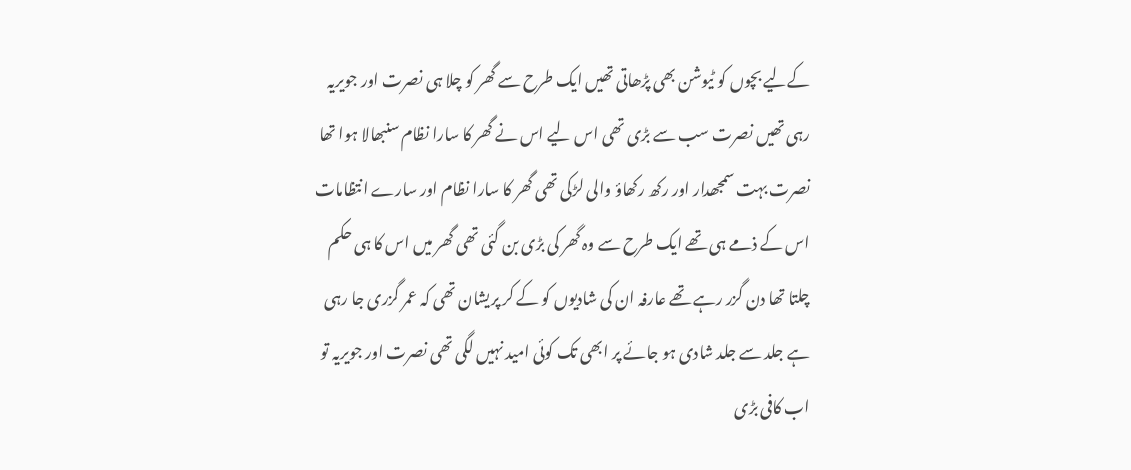کےلیے بچوں کو ٹیوشن بھی پڑھاتی تھیں ایک طرح سے گھر کو چلا ہی نصرت اور جویریہ رہی تھیں نصرت سب سے بڑی تھی اس لیے اس نے گھر کا سارا نظام سنبھالا ہوا تھا نصرت بہت سمجھدار اور رکھ رکھاؤ والی لڑکی تھی گھر کا سارا نظام اور سارے انتظامات اس کے ذمے ہی تھے ایک طرح سے وہ گھر کی بڑی بن گئی تھی گھر میں اس کا ہی حکم چلتا تھا دن گزر رہے تھے عارفہ ان کی شادیوں کو کے کر پریشان تھی کہ عمر گزری جا رہی ہے جلد سے جلد شادی ہو جائے پر ابھی تک کوئی امید نہیں لگی تھی نصرت اور جویریہ تو اب کافی بڑی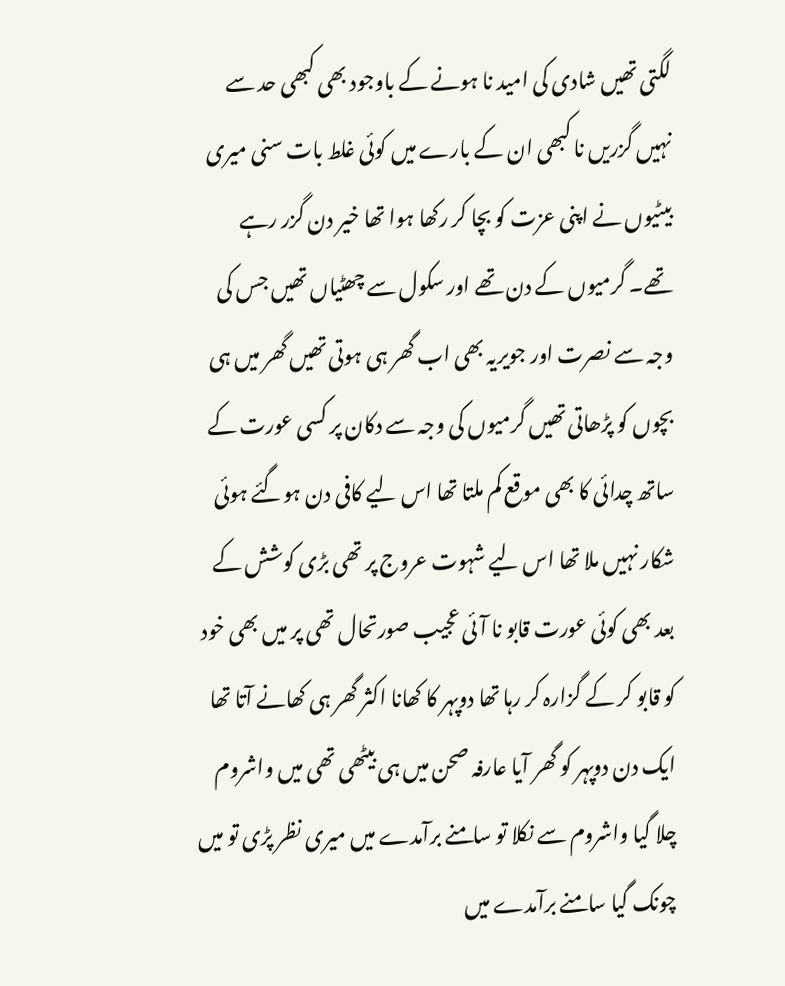لگتی تھیں شادی کی امید نا ہونے کے باوجود بھی کبھی حد سے نہیں گزریں نا کبھی ان کے بارے میں کوئی غلط بات سنی میری بیٹیوں نے اپنی عزت کو بچا کر رکھا ہوا تھا خیر دن گزر رہے تھے۔ گرمیوں کے دن تھے اور سکول سے چھٹیاں تھیں جس کی وجہ سے نصرت اور جویریہ بھی اب گھر ہی ہوتی تھیں گھر میں ہی بچوں کو پڑھاتی تھیں گرمیوں کی وجہ سے دکان پر کسی عورت کے ساتھ چدائی کا بھی موقع کم ملتا تھا اس لیے کافی دن ہوگئے ہوئی شکار نہیں ملا تھا اس لیے شہوت عروج پر تھی بڑی کوشش کے بعد بھی کوئی عورت قابو نا آئی عجیب صورتحال تھی پر میں بھی خود کو قابو کر کے گزارہ کر رہا تھا دوپہر کا کھانا اکثر گھر ہی کھانے آتا تھا ایک دن دوپہر کو گھر آیا عارفہ صحن میں ہی بیٹھی تھی میں واشروم چلا گیا واشروم سے نکلا تو سامنے برآمدے میں میری نظر پڑی تو میں چونک گیا سامنے برآمدے میں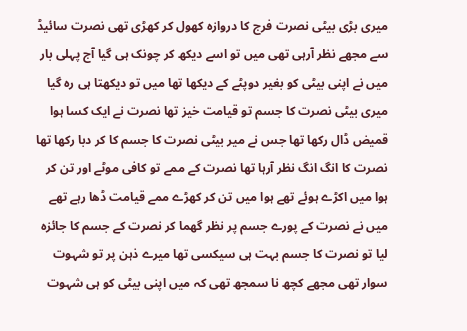میری بڑی بیٹی نصرت فرج کا دروازہ کھول کر کھڑی تھی نصرت سائیڈ سے مجھے نظر آرہی تھی میں تو اسے دیکھ کر چونک ہی گیا آج پہلی بار میں نے اپنی بیٹی کو بغیر دوپٹے کے دیکھا تھا میں تو دیکھتا ہی رہ گیا میری بیٹی نصرت کا جسم تو قیامت خیز تھا نصرت نے ایک کسا ہوا قمیض ڈال رکھا تھا جس نے میر بیٹی نصرت کا جسم کا کر دبا رکھا تھا نصرت کا انگ انگ نظر آرہا تھا نصرت کے ممے تو کافی موٹے اور تن کر ہوا میں اکڑے ہوئے تھے ہوا میں تن کر کھڑے ممے قیامت ڈھا رہے تھے میں نے نصرت کے پورے جسم پر نظر گھما کر نصرت کے جسم کا جائزہ لیا تو نصرت کا جسم بہت ہی سیکسی تھا میرے ذہن پر تو شہوت سوار تھی مجھے کچھ نا سمجھ تھی کہ میں اپنی بیٹی کو ہی شہوت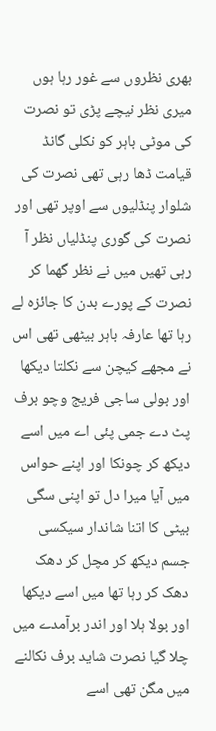بھری نظروں سے غور رہا ہوں میری نظر نیچے پڑی تو نصرت کی موٹی باہر کو نکلی گانڈ قیامت ڈھا رہی تھی نصرت کی شلوار پنڈلیوں سے اوپر تھی اور نصرت کی گوری پنڈلیاں نظر آ رہی تھیں میں نے نظر گھما کر نصرت کے پورے بدن کا جائزہ لے رہا تھا عارفہ باہر بیٹھی تھی اس نے مجھے کیچن سے نکلتا دیکھا اور بولی ساجی فریج وچو برف پٹ دے جمی پئی اے میں اسے دیکھ کر چونکا اور اپنے حواس میں آیا میرا دل تو اپنی سگی بیٹی کا اتنا شاندار سیکسی جسم دیکھ کر مچل کر دھک دھک کر رہا تھا میں اسے دیکھا اور بولا ہلا اور اندر برآمدے میں چلا گیا نصرت شاید برف نکالنے میں مگن تھی اسے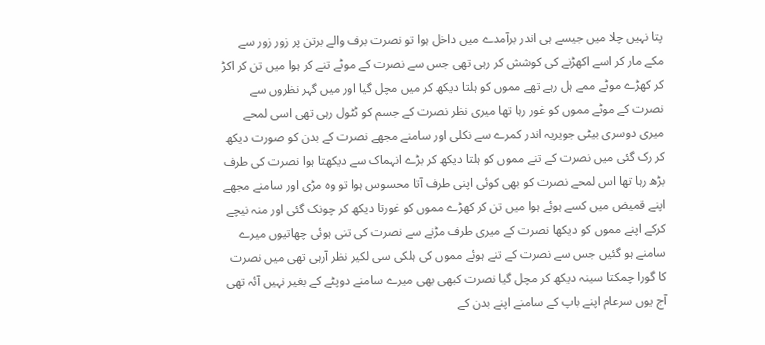پتا نہیں چلا میں جیسے ہی اندر برآمدے میں داخل ہوا تو نصرت برف والے برتن پر زور زور سے مکے مار کر اسے اکھڑنے کی کوشش کر رہی تھی جس سے نصرت کے موٹے تنے کر ہوا میں تن کر اکڑ کر کھڑے موٹے ممے ہل رہے تھے مموں کو ہلتا دیکھ کر میں مچل گیا اور میں گہر نظروں سے نصرت کے موٹے مموں کو غور رہا تھا میری نظر نصرت کے جسم کو ٹٹول رہی تھی اسی لمحے میری دوسری بیٹی جویریہ اندر کمرے سے نکلی اور سامنے مجھے نصرت کے بدن کو صورت دیکھ کر رک گئی میں نصرت کے تنے مموں کو ہلتا دیکھ کر بڑے انہماک سے دیکھتا ہوا نصرت کی طرف بڑھ رہا تھا اس لمحے نصرت کو بھی کوئی اپنی طرف آتا محسوس ہوا تو وہ مڑی اور سامنے مجھے اپنے قمیض میں کسے ہوئے ہوا میں تن کر کھڑے مموں کو غورتا دیکھ کر چونک گئی اور منہ نیچے کرکے اپنے مموں کو دیکھا نصرت کے میری طرف مڑنے سے نصرت کی تنی ہوئی چھاتیوں میرے سامنے ہو گئیں جس سے نصرت کے تنے ہوئے مموں کی ہلکی سی لکیر نظر آرہی تھی میں نصرت کا گورا چمکتا سینہ دیکھ کر مچل گیا نصرت کبھی بھی میرے سامنے دوپٹے کے بغیر نہیں آئہ تھی آج یوں سرعام اپنے باپ کے سامنے اپنے بدن کے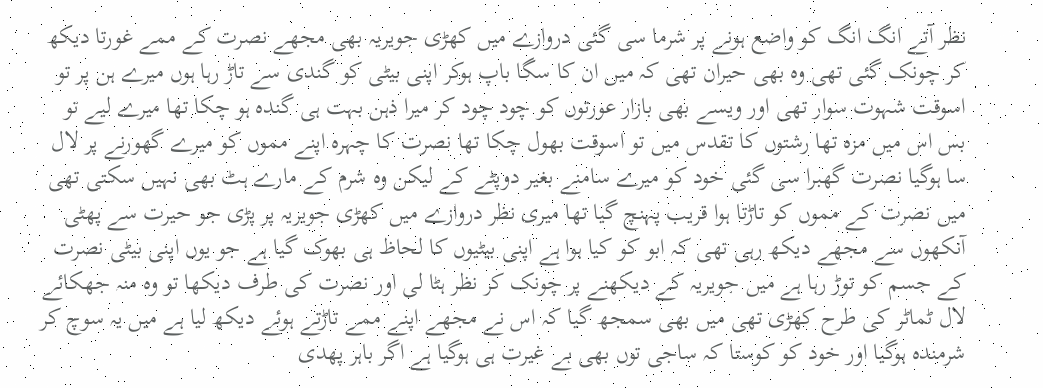نظر آتے انگ انگ کو واضع ہونے پر شرما سی گئی دروازے میں کھڑی جویریہ بھی مجھے نصرت کے ممے غورتا دیکھ کر چونک گئی تھی وہ بھی حیران تھی کہ میں ان کا سگا باپ ہوکر اپنی بیٹی کو گندی سے تاڑ رہا ہوں میرے ہن پر تو اسوقت شہوت سوار تھی اور ویسے بھی بازار عورتوں کو چود چود کر میرا ذہن بہت ہی گندہ ہو چکا تھا میرے لیے تو بس اس میں مزہ تھا رشتوں کا تقدس میں تو اسوقت بھول چکا تھا نصرت کا چہرہ اپنے مموں کو میرے گھورنے پر لال سا ہوگیا نصرت گھبرا سی گئی خود کو میرے سامنے بغیر دوپٹے کے لیکن وہ شرم کے مارے ہٹ بھی نہیں سکتی تھی میں نصرت کے مموں کو تاڑتا ہوا قریب پہنچ گیا تھا میری نظر دروازے میں کھڑی جویریہ پر پڑی جو حیرت سے پھٹی آنکھوں سے مجھے دیکھ رہی تھی کہ ابو کو کیا ہوا ہے اپنی بیٹیوں کا لحاظ ہی بھوک گیا ہے جو یوں اپنی بیٹی نصرت کے جسم کو توڑ رہا ہے میں جویریہ کے دیکھنے پر چونک کر نظر ہٹا لی اور نصرت کی طرف دیکھا تو وہ منہ جھکائے لال ٹماٹر کی طرح کھڑی تھی میں بھی سمجھ گیا کہ اس نے مجھے اپنے ممے تاڑتے ہوئے دیکھ لیا ہے میں یہ سوچ کر شرمندہ ہوگیا اور خود کو کوستا کہ ساجی توں بھی بے غیرت ہی ہوگیا ہے اگر باہر پھدی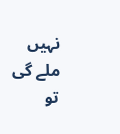نہیں ملے گی تو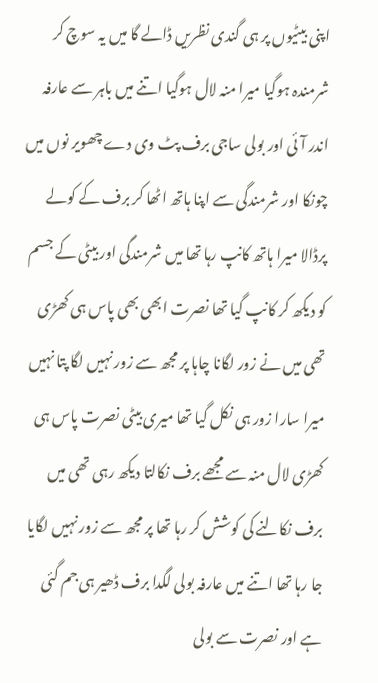اپنی بیٹیوں پر ہی گندی نظریں ڈالے گا میں یہ سوچ کر شرمندہ ہوگیا میرا منہ لال ہوگیا اتنے میں باہر سے عارفہ اندر آئی اور بولی ساجی برف پٹ وی دے چھویر نوں میں چونکا اور شرمندگی سے اپنا ہاتھ اٹھا کر برف کے کولے پرڈالا میرا ہاتھ کانپ رہا تھا میں شرمندگی اور بیٹی کے جسم کو دیکھ کر کانپ گیا تھا نصرت ابھی بھی پاس ہی کھڑی تھی میں نے زور لگانا چاہا پر مجھ سے زور نہیں لگا پتا نہیں میرا سارا زور ہی نکل گیا تھا میری بیٹی نصرت پاس ہی کھڑی لال منہ سے مجھے برف نکالتا دیکھ رہی تھی میں برف نکالنے کی کوشش کر رہا تھا پر مجھ سے زور نہیں لگایا جا رہا تھا اتنے میں عارفہ بولی لگدا برف ڈھیر ہی جم گئی ہے اور نصرت سے بولی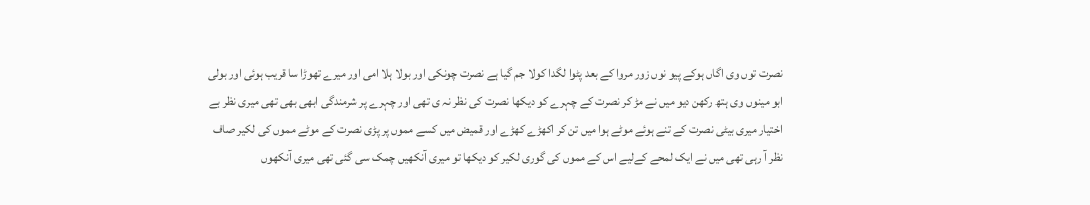نصرت توں وی اگاں ہوکے پیو نوں زور مروا کے بعد پٹوا لگدا کولا جم گیا ہے نصرت چونکی اور بولا ہلا امی اور میرے تھوڑا سا قریب ہوئی اور بولی ابو مینوں وی ہتھ رکھن دیو میں نے مڑ کر نصرت کے چہرے کو دیکھا نصرت کی نظر نہ ی تھی اور چہرے پر شرمندگی ابھی بھی تھی میری نظر بے اختیار میری بیٹی نصرت کے تنے ہوئے موٹے ہوا میں تن کر اکھڑے کھڑے اور قمیض میں کسے مموں پر پڑی نصرت کے موٹے مموں کی لکیر صاف نظر آ رہی تھی میں نے ایک لمحے کےلیے اس کے مموں کی گوری لکیر کو دیکھا تو میری آنکھیں چمک سی گئی تھی میری آنکھوں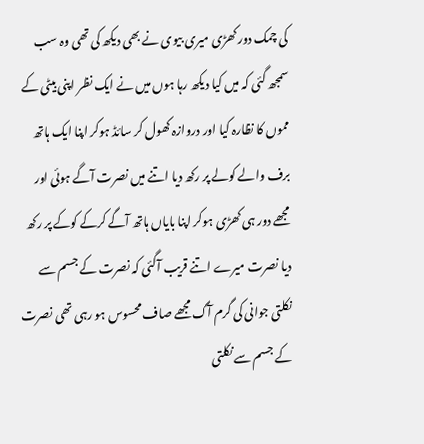کی چمک دور کھڑی میری بیوی نے بھی دیکھ کی تھی وہ سب سمجھ گئی کہ میں کیا دیکھ رہا ہوں میں نے ایک نظر اپنی بیٹی کے مموں کا نظارہ کیا اور دروازہ کھول کر سائڈ ہوکر اپنا ایک ہاتھ برف والے کولے پر رکھ دیا اتنے میں نصرت آگے ہوئی اور مجھے دور ہی کھڑی ہوکر اپنا بایاں ہاتھ آگے کرکے کوکے پر رکھ دیا نصرت میرے اتنے قریب آگئی کہ نصرت کے جسم سے نکلتی جوانی کی گرم آگ مجھے صاف محسوس ہو رہی تھی نصرت کے جسم سے نکلتی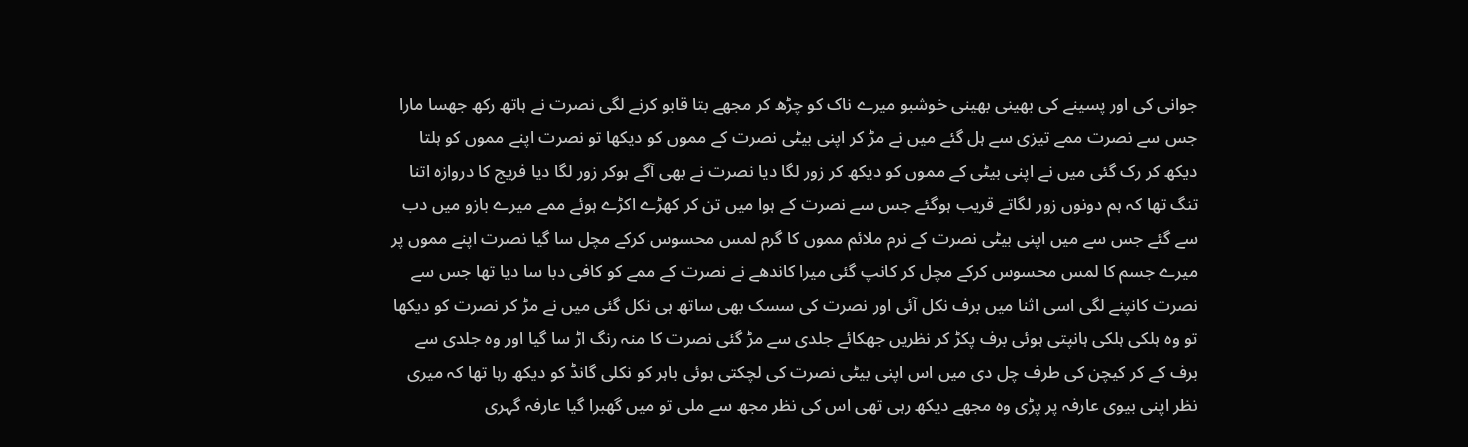جوانی کی اور پسینے کی بھینی بھینی خوشبو میرے ناک کو چڑھ کر مجھے بتا قابو کرنے لگی نصرت نے ہاتھ رکھ جھسا مارا جس سے نصرت ممے تیزی سے ہل گئے میں نے مڑ کر اپنی بیٹی نصرت کے مموں کو دیکھا تو نصرت اپنے مموں کو ہلتا دیکھ کر رک گئی میں نے اپنی بیٹی کے مموں کو دیکھ کر زور لگا دیا نصرت نے بھی آگے ہوکر زور لگا دیا فریج کا دروازہ اتنا تنگ تھا کہ ہم دونوں زور لگاتے قریب ہوگئے جس سے نصرت کے ہوا میں تن کر کھڑے اکڑے ہوئے ممے میرے بازو میں دب سے گئے جس سے میں اپنی بیٹی نصرت کے نرم ملائم مموں کا گرم لمس محسوس کرکے مچل سا گیا نصرت اپنے مموں پر میرے جسم کا لمس محسوس کرکے مچل کر کانپ گئی میرا کاندھے نے نصرت کے ممے کو کافی دبا سا دیا تھا جس سے نصرت کانپنے لگی اسی اثنا میں برف نکل آئی اور نصرت کی سسک بھی ساتھ ہی نکل گئی میں نے مڑ کر نصرت کو دیکھا تو وہ ہلکی ہلکی ہانپتی ہوئی برف پکڑ کر نظریں جھکائے جلدی سے مڑ گئی نصرت کا منہ رنگ اڑ سا گیا اور وہ جلدی سے برف کے کر کیچن کی طرف چل دی میں اس اپنی بیٹی نصرت کی لچکتی ہوئی باہر کو نکلی گانڈ کو دیکھ رہا تھا کہ میری نظر اپنی بیوی عارفہ پر پڑی وہ مجھے دیکھ رہی تھی اس کی نظر مجھ سے ملی تو میں گھبرا گیا عارفہ گہری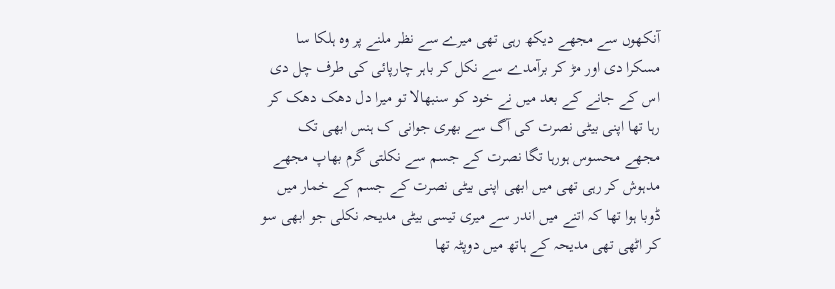آنکھوں سے مجھے دیکھ رہی تھی میرے سے نظر ملنے پر وہ ہلکا سا مسکرا دی اور مڑ کر برآمدے سے نکل کر باہر چارپائی کی طرف چل دی اس کے جانے کے بعد میں نے خود کو سنبھالا تو میرا دل دھک دھک کر رہا تھا اپنی بیٹی نصرت کی آگ سے بھری جوانی ک ہنس ابھی تک مجھے محسوس ہورہا تگا نصرت کے جسم سے نکلتی گرم بھاپ مجھے مدہوش کر رہی تھی میں ابھی اپنی بیٹی نصرت کے جسم کے خمار میں ڈوبا ہوا تھا کہ اتنے میں اندر سے میری تیسی بیٹی مدیحہ نکلی جو ابھی سو کر اٹھی تھی مدیحہ کے ہاتھ میں دوپٹہ تھا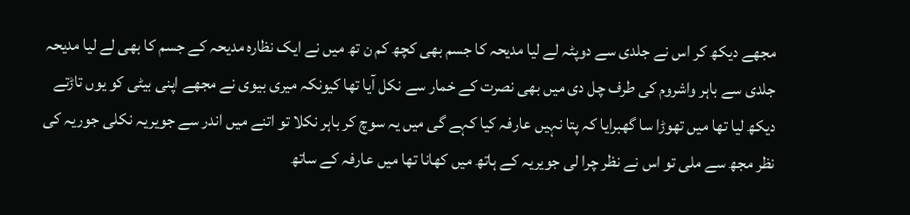مجھے دیکھ کر اس نے جلدی سے دوپٹہ لے لیا مدیحہ کا جسم بھی کچھ کم ن تھ میں نے ایک نظارہ مدیحہ کے جسم کا بھی لے لیا مدیحہ جلدی سے باہر واشروم کی طرف چل دی میں بھی نصرت کے خمار سے نکل آیا تھا کیونکہ میری بیوی نے مجھے اپنی بیٹی کو یوں تاڑتے دیکھ لیا تھا میں تھوڑا سا گھبرایا کہ پتا نہیں عارفہ کیا کہے گی میں یہ سوچ کر باہر نکلا تو اتنے میں اندر سے جویریہ نکلی جوریہ کی نظر مجھ سے ملی تو اس نے نظر چرا لی جویریہ کے ہاتھ میں کھانا تھا میں عارفہ کے ساتھ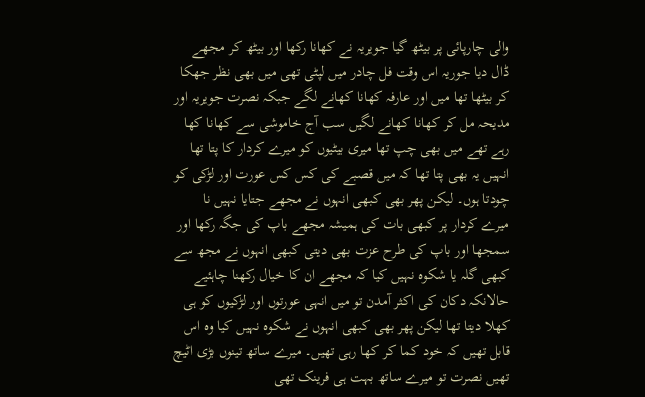والی چارپائی پر بیٹھ گیا جویریہ نے کھانا رکھا اور بیٹھ کر مجھے ڈال دیا جوریہ اس وقت فل چادر میں لپٹی تھی میں بھی نظر جھکا کر بیٹھا تھا میں اور عارفہ کھانا کھانے لگے جبکہ نصرت جویریہ اور مدیحہ مل کر کھانا کھانے لگیں سب آج خاموشی سے کھانا کھا رہے تھے میں بھی چپ تھا میری بیٹیوں کو میرے کردار کا پتا تھا انہیں یہ بھی پتا تھا کہ میں قصبے کی کس کس عورت اور لڑکی کو چودتا ہوں۔ لیکن پھر بھی کبھی انہوں نے مجھے جتایا نہیں نا میرے کردار پر کبھی بات کی ہمیشہ مجھے باپ کی جگہ رکھا اور سمجھا اور باپ کی طرح عزت بھی دیتی کبھی انہوں نے مجھ سے کبھی گلہ یا شکوہ نہیں کیا کہ مجھے ان کا خیال رکھنا چاہئیے حالانکہ دکان کی اکثر آمدن تو میں انہی عورتوں اور لڑکیوں کو ہی کھلا دیتا تھا لیکن پھر بھی کبھی انہوں نے شکوہ نہیں کیا وہ اس قابل تھیں کہ خود کما کر کھا رہی تھیں۔ میرے ساتھ تینوں بڑی اٹیچ تھیں نصرت تو میرے ساتھ بہت ہی فرینک تھی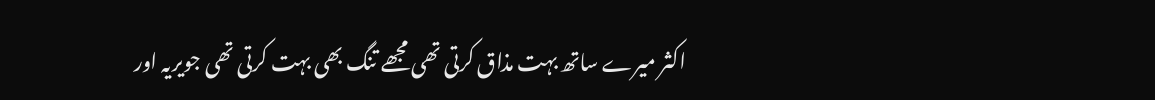اکثر میرے ساتھ بہت مذاق کرتی تھی مجھے تنگ بھی بہت کرتی تھی جویریہ اور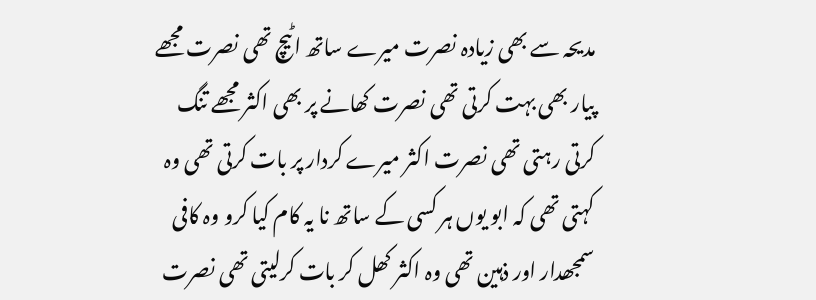مدیحہ سے بھی زیادہ نصرت میرے ساتھ اٹیچ تھی نصرت مجھے پیار بھی بہت کرتی تھی نصرت کھانے پر بھی اکثر مجھے تنگ کرتی رہتی تھی نصرت اکثر میرے کردار پر بات کرتی تھی وہ کہتی تھی کہ ابو یوں ہر کسی کے ساتھ نا یہ کام کیا کرو وہ کافی سمجھدار اور ذہین تھی وہ اکثر کھل کر بات کرلیتی تھی نصرت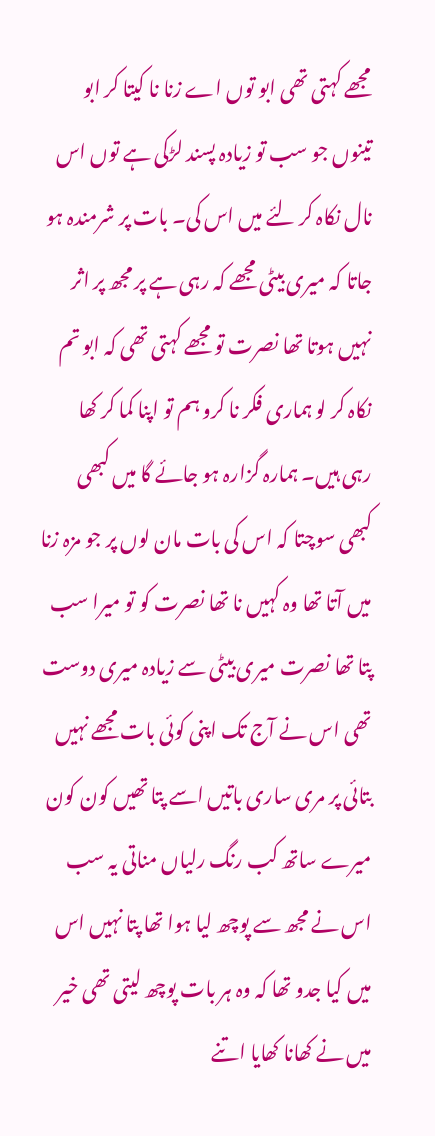مجھے کہتی تھی ابو توں اے زنا نا کیتا کر ابو تینوں جو سب تو زیادہ پسند لڑکی ہے توں اس نال نکاہ کر لئے میں اس کی۔ بات پر شرمندہ ہو جاتا کہ میری بیٹی مجھے کہ رہی ہے پر مجھ پر اثر نہیں ہوتا تھا نصرت تو مجھے کہتی تھی کہ ابو تم نکاہ کر لو ہماری فکر نا کرو ہم تو اپنا کما کر کھا رہی ہیں۔ ہمارہ گزارہ ہو جائے گا میں کبھی کبھی سوچتا کہ اس کی بات مان لوں پر جو مزہ زنا میں آتا تھا وہ کہیں نا تھا نصرت کو تو میرا سب پتا تھا نصرت میری بیٹی سے زیادہ میری دوست تھی اس نے آج تک اپنی کوئی بات مجھے نہیں بتائی پر مری ساری باتیں اسے پتا تھیں کون کون میرے ساتھ کب رنگ رلیاں مناتی یہ سب اس نے مجھ سے پوچھ لیا ہوا تھا پتا نہیں اس میں کیا جدو تھا کہ وہ ہر بات پوچھ لیتی تھی خیر میں نے کھانا کھایا اتنے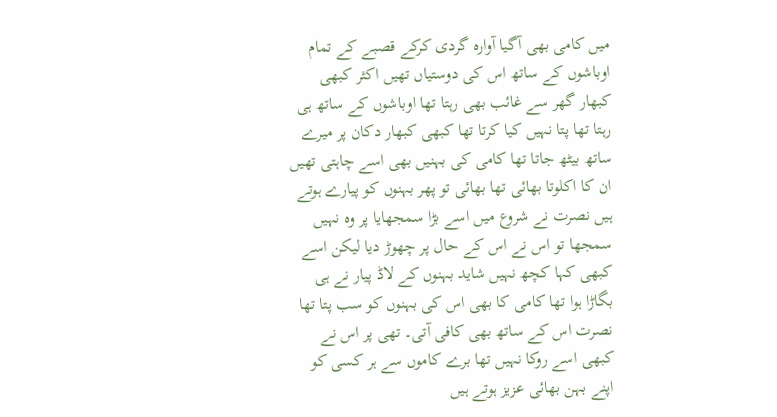میں کامی بھی آگیا آوارہ گردی کرکے قصبے کے تمام اوباشوں کے ساتھ اس کی دوستیاں تھیں اکثر کبھی کبھار گھر سے غائب بھی رہتا تھا اوباشوں کے ساتھ ہی رہتا تھا پتا نہیں کیا کرتا تھا کبھی کبھار دکان پر میرے ساتھ بیٹھ جاتا تھا کامی کی بہنیں بھی اسے چاہتی تھیں ان کا اکلوتا بھائی تھا بھائی تو پھر بہنوں کو پیارے ہوتے ہیں نصرت نے شروع میں اسے بڑا سمجھایا پر وہ نہیں سمجھا تو اس نے اس کے حال پر چھوڑ دیا لیکن اسے کبھی کہا کچھ نہیں شاید بہنوں کے لاڈ پیار نے ہی بگاڑا ہوا تھا کامی کا بھی اس کی بہنوں کو سب پتا تھا نصرت اس کے ساتھ بھی کافی آتی۔ تھی پر اس نے کبھی اسے روکا نہیں تھا برے کاموں سے ہر کسی کو اپنے بہن بھائی عزیز ہوتے ہیں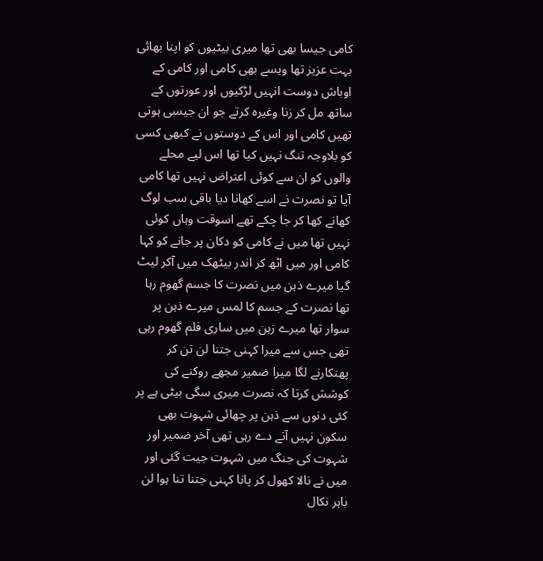کامی جیسا بھی تھا میری بیٹیوں کو اپنا بھائی بہت عزیز تھا ویسے بھی کامی اور کامی کے اوباش دوست انہیں لڑکیوں اور عورتوں کے ساتھ مل کر زنا وغیرہ کرتے جو ان جیسی ہوتی تھیں کامی اور اس کے دوستوں نے کبھی کسی کو بلاوجہ تنگ نہیں کیا تھا اس لیے محلے والوں کو ان سے کوئی اعتراض نہیں تھا کامی آیا تو نصرت نے اسے کھانا دیا باقی سب لوگ کھانے کھا کر جا چکے تھے اسوقت وہاں کوئی نہیں تھا میں نے کامی کو دکان پر جانے کو کہا کامی اور میں اٹھ کر اندر بیٹھک میں آکر لیٹ گیا میرے ذہن میں نصرت کا جسم گھوم رہا تھا نصرت کے جسم کا لمس میرے ذہن پر سوار تھا میرے زہن میں ساری فلم گھوم رہی تھی جس سے میرا کہنی جتنا لن تن کر پھنکارنے لگا میرا ضمیر مجھے روکنے کی کوشش کرتا کہ نصرت میری سگی بیٹی ہے پر کئی دنوں سے ذہن پر چھائی شہوت بھی سکون نہیں آنے دے رہی تھی آخر ضمیر اور شہوت کی جنگ میں شہوت جیت گئی اور میں نے نالا کھول کر پانا کہنی جتنا تنا ہوا لن باہر نکال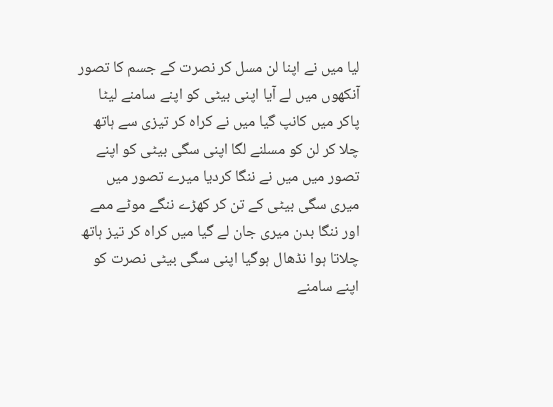لیا میں نے اپنا لن مسل کر نصرت کے جسم کا تصور آنکھوں میں لے آیا اپنی بیٹی کو اپنے سامنے لیٹا پاکر میں کانپ گیا میں نے کراہ کر تیزی سے ہاتھ چلا کر لن کو مسلنے لگا اپنی سگی بیٹی کو اپنے تصور میں میں نے ننگا کردیا میرے تصور میں میری سگی بیٹی کے تن کر کھڑے ننگے موٹے ممے اور ننگا بدن میری جان لے گیا میں کراہ کر تیز ہاتھ چلاتا ہوا نڈھال ہوگیا اپنی سگی بیٹی نصرت کو اپنے سامنے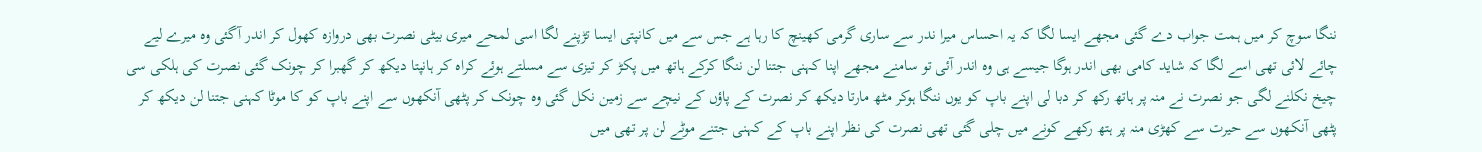ننگا سوچ کر میں ہمت جواب دے گئی مجھے ایسا لگا کہ یہ احساس میرا ندر سے ساری گرمی کھینچ کا رہا ہے جس سے میں کانپتی ایسا تڑپنے لگا اسی لمحے میری بیٹی نصرت بھی دروازہ کھول کر اندر آگئی وہ میرے لیے چائے لائی تھی اسے لگا کہ شاید کامی بھی اندر ہوگا جیسے ہی وہ اندر آئی تو سامنے مجھے اپنا کہنی جتنا لن ننگا کرکے ہاتھ میں پکڑ کر تیزی سے مسلتے ہوئے کراہ کر ہانپتا دیکھ کر گھبرا کر چونک گئی نصرت کی ہلکی سی چیخ نکلنے لگی جو نصرت نے منہ پر ہاتھ رکھ کر دبا لی اپنے باپ کو یوں ننگا ہوکر مٹھ مارتا دیکھ کر نصرت کے پاؤں کے نیچے سے زمین نکل گئی وہ چونک کر پٹھی آنکھوں سے اپنے باپ کو کا موٹا کہنی جتنا لن دیکھ کر پٹھی آنکھوں سے حیرت سے کھڑی منہ پر ہتھ رکھے کونے میں چلی گئی تھی نصرت کی نظر اپنے باپ کے کہنی جتنے موٹے لن پر تھی میں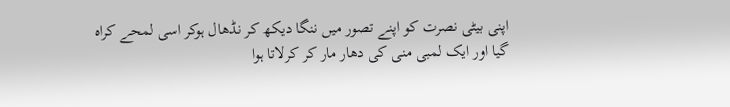اپنی بیٹی نصرت کو اپنے تصور میں ننگا دیکھ کر نڈھال ہوکر اسی لمحے کراہ گیا اور ایک لمبی منی کی دھار مار کر کرلاتا ہوا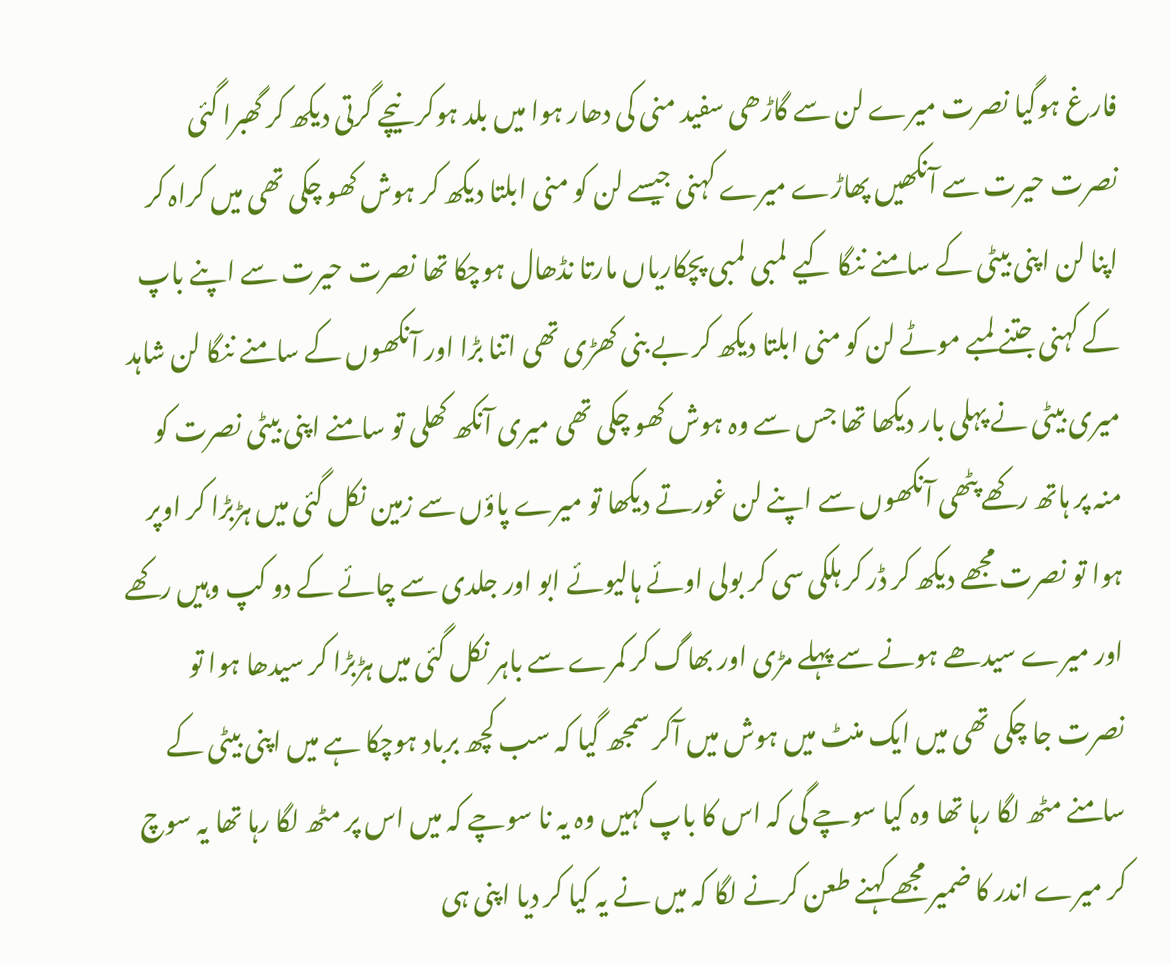فارغ ہوگیا نصرت میرے لن سے گاڑھی سفید منی کی دھار ہوا میں بلد ہوکر نیچے گرتی دیکھ کر گھبرا گئی نصرت حیرت سے آنکھیں پھاڑے میرے کہنی جیسے لن کو منی ابلتا دیکھ کر ہوش کھو چکی تھی میں کراہ کر اپنا لن اپنی بیٹی کے سامنے ننگا کیے لمبی لمبی پچکاریاں مارتا نڈھال ہوچکا تھا نصرت حیرت سے اپنے باپ کے کہنی جتنے لمبے موٹے لن کو منی ابلتا دیکھ کر بے بنی کھڑی تھی اتنا بڑا اور آنکھوں کے سامنے ننگا لن شاہد میری بیٹی نے پہلی بار دیکھا تھا جس سے وہ ہوش کھو چکی تھی میری آنکھ کھلی تو سامنے اپنی بیٹی نصرت کو منہ پر ہاتھ رکھے پٹھی آنکھوں سے اپنے لن غورتے دیکھا تو میرے پاؤں سے زمین نکل گئی میں ہڑبڑا کر اوپر ہوا تو نصرت مجھے دیکھ کر ڈر کر ہلکی سی کر بولی اوئے ہالیوئے ابو اور جلدی سے چائے کے دو کپ وہیں رکھے اور میرے سیدھے ہونے سے پہلے مڑی اور بھاگ کر کمرے سے باہر نکل گئی میں ہڑبڑا کر سیدھا ہوا تو نصرت جا چکی تھی میں ایک منٹ میں ہوش میں آکر سمجھ گیا کہ سب کچھ برباد ہوچکا ہے میں اپنی بیٹی کے سامنے مٹھ لگا رہا تھا وہ کیا سوچے گی کہ اس کا باپ کہیں وہ یہ نا سوچے کہ میں اس پر مٹھ لگا رہا تھا یہ سوچ کر میرے اندر کا ضمیر مجھے کہنے طعن کرنے لگا کہ میں نے یہ کیا کر دیا اپنی ہی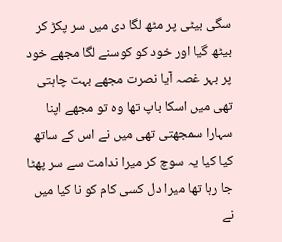سگی بیٹی پر مٹھ لگا دی میں سر پکڑ کر بیٹھ گیا اور خود کو کوسنے لگا مجھے خود پر بہر غصہ آیا نصرت مجھے بہت چاہتی تھی میں اسکا باپ تھا وہ تو مجھے اپنا سہارا سمجھتی تھی میں نے اس کے ساتھ کیا کیا یہ سوچ کر میرا ندامت سے سر پھٹا جا رہا تھا میرا دل کسی کام کو نا کیا میں نے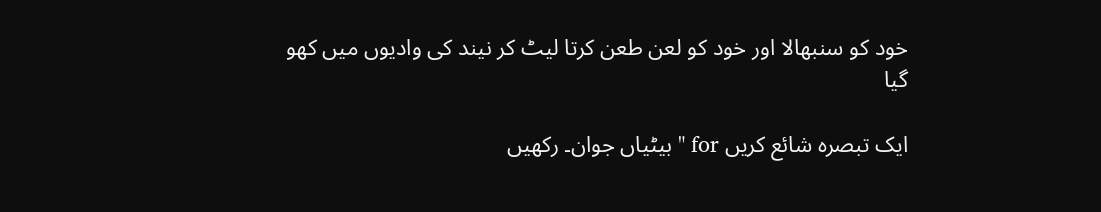خود کو سنبھالا اور خود کو لعن طعن کرتا لیٹ کر نیند کی وادیوں میں کھو گیا

ایک تبصرہ شائع کریں for " بیٹیاں جوان۔ رکھیں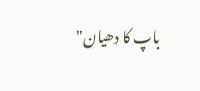باپ کا دھیان"